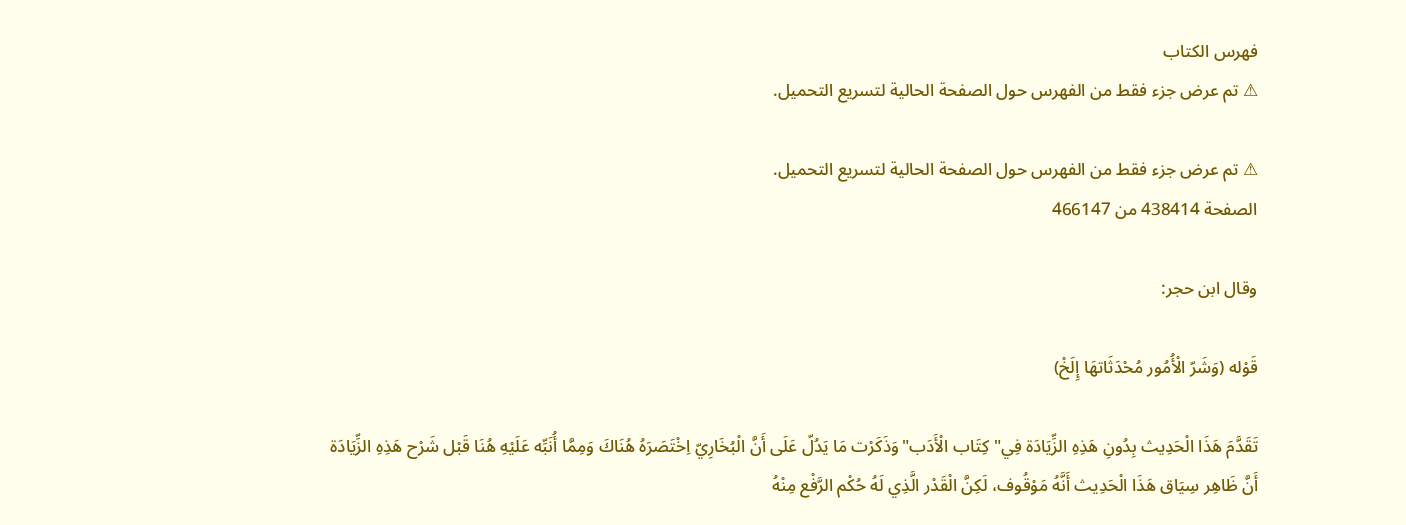فهرس الكتاب
⚠ تم عرض جزء فقط من الفهرس حول الصفحة الحالية لتسريع التحميل.

⚠ تم عرض جزء فقط من الفهرس حول الصفحة الحالية لتسريع التحميل.
الصفحة 438414 من 466147

وقال ابن حجر:

قَوْله (وَشَرّ الْأُمُور مُحْدَثَاتهَا إِلَخْ)

تَقَدَّمَ هَذَا الْحَدِيث بِدُونِ هَذِهِ الزِّيَادَة فِي"كِتَاب الْأَدَب"وَذَكَرْت مَا يَدُلّ عَلَى أَنَّ الْبُخَارِيّ اِخْتَصَرَهُ هُنَاكَ وَمِمَّا أُنَبِّه عَلَيْهِ هُنَا قَبْل شَرْح هَذِهِ الزِّيَادَة أَنَّ ظَاهِر سِيَاق هَذَا الْحَدِيث أَنَّهُ مَوْقُوف، لَكِنَّ الْقَدْر الَّذِي لَهُ حُكْم الرَّفْع مِنْهُ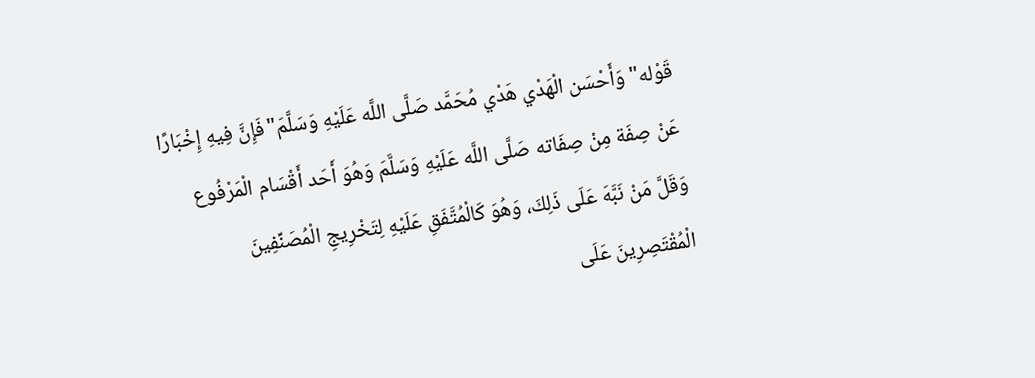قَوْله"وَأَحْسَن الْهَدْي هَدْي مُحَمَّد صَلَّى اللَّه عَلَيْهِ وَسَلَّمَ"فَإِنَّ فِيهِ إِخْبَارًا عَنْ صِفَة مِنْ صِفَاته صَلَّى اللَّه عَلَيْهِ وَسَلَّمَ وَهُوَ أَحَد أَقْسَام الْمَرْفُوع وَقَلَّ مَنْ نَبَّهَ عَلَى ذَلِكَ، وَهُوَ كَالْمُتَّفَقِ عَلَيْهِ لِتَخْرِيجِ الْمُصَنِّفِينَ الْمُقْتَصِرِينَ عَلَى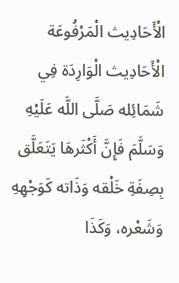الْأَحَادِيث الْمَرْفُوعَة الْأَحَادِيث الْوَارِدَة فِي شَمَائِله صَلَّى اللَّه عَلَيْهِ وَسَلَّمَ فَإِنَّ أَكْثَرهَا يَتَعَلَّق بِصِفَةِ خَلْقه وَذَاته كَوَجْهِهِ وَشَعْره، وَكَذَا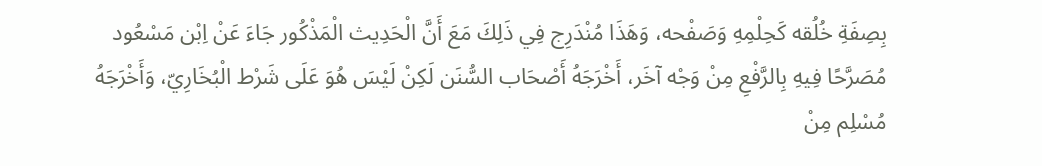بِصِفَةِ خُلُقه كَحِلْمِهِ وَصَفْحه، وَهَذَا مُنْدَرِج فِي ذَلِكَ مَعَ أَنَّ الْحَدِيث الْمَذْكُور جَاءَ عَنْ اِبْن مَسْعُود مُصَرَّحًا فِيهِ بِالرَّفْعِ مِنْ وَجْه آخَر، أَخْرَجَهُ أَصْحَاب السُّنَن لَكِنْ لَيْسَ هُوَ عَلَى شَرْط الْبُخَارِيّ، وَأَخْرَجَهُ مُسْلِم مِنْ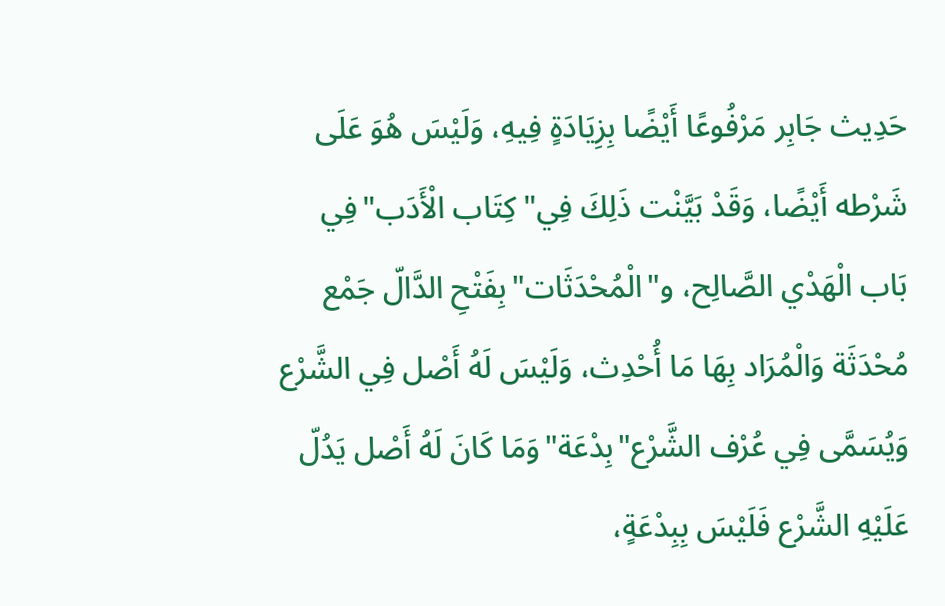حَدِيث جَابِر مَرْفُوعًا أَيْضًا بِزِيَادَةٍ فِيهِ، وَلَيْسَ هُوَ عَلَى شَرْطه أَيْضًا، وَقَدْ بَيَّنْت ذَلِكَ فِي"كِتَاب الْأَدَب"فِي بَاب الْهَدْي الصَّالِح، و"الْمُحْدَثَات"بِفَتْحِ الدَّالّ جَمْع مُحْدَثَة وَالْمُرَاد بِهَا مَا أُحْدِث، وَلَيْسَ لَهُ أَصْل فِي الشَّرْع وَيُسَمَّى فِي عُرْف الشَّرْع"بِدْعَة"وَمَا كَانَ لَهُ أَصْل يَدُلّ عَلَيْهِ الشَّرْع فَلَيْسَ بِبِدْعَةٍ،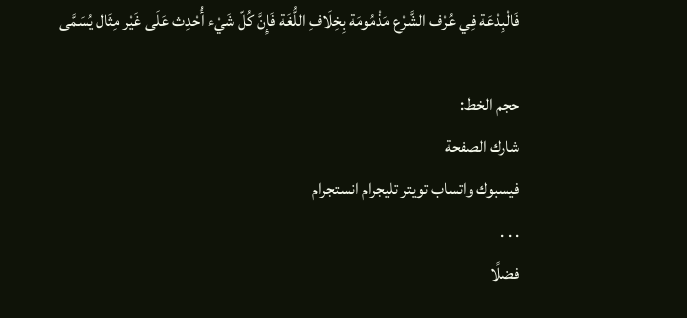فَالْبِدْعَة فِي عُرْف الشَّرْع مَذْمُومَة بِخِلَافِ اللُّغَة فَإِنَّ كُلّ شَيْء أُحْدِث عَلَى غَيْر مِثَال يُسَمَّى

حجم الخط:
شارك الصفحة
فيسبوك واتساب تويتر تليجرام انستجرام
. . .
فضلًا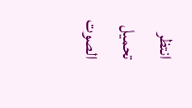انتظر تحميل الصوت